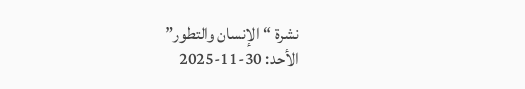نشرة “الإنسان والتطور”
الأحد: 30-11-2025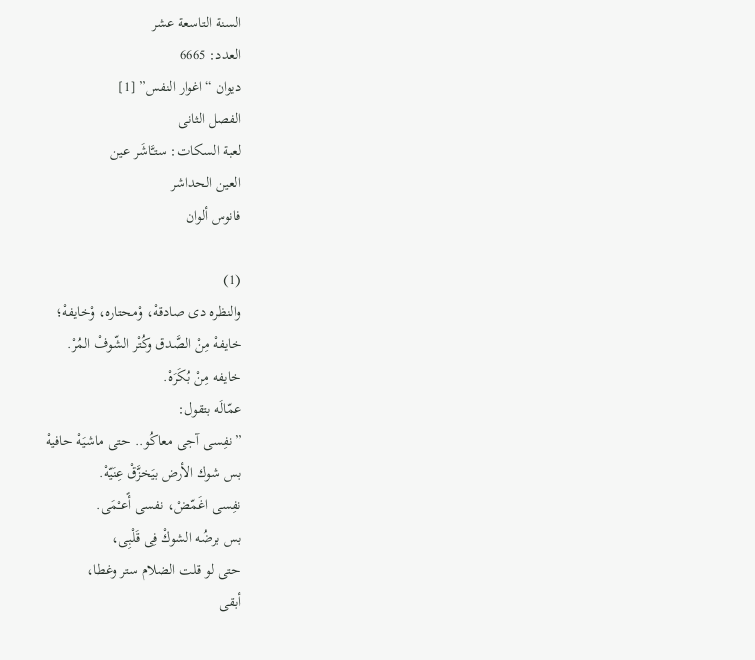السنة التاسعة عشر
العدد: 6665
ديوان “اغوار النفس” [1]
الفصل الثانى
لعبة السكات: ستـَّاشَر عين
العين الحداشر
فانوس ألوان

(1)
والنظره دى صادقهْ، وْمحتاره، وْخايفهْ؛
خايفهْ مِنْ الصَّدق وكُتْر الشّوفْ المُرْ.
خايفه مِنْ بُكَرَهْ.
عمّالَه بتقول:
”نفِسى آجى معاكُو.. حتى ماشيَهْ حافيهْ
بس شوك الأرض بيَخزَّقْ عِنَيّهْ.
نفِسى اغَمّضْ، نفسى أًعـْمَى.
بس برضُه الشوكْ فِى قَلْبِى،
حتى لو قلت الضلام ستر وغطا،
أبقى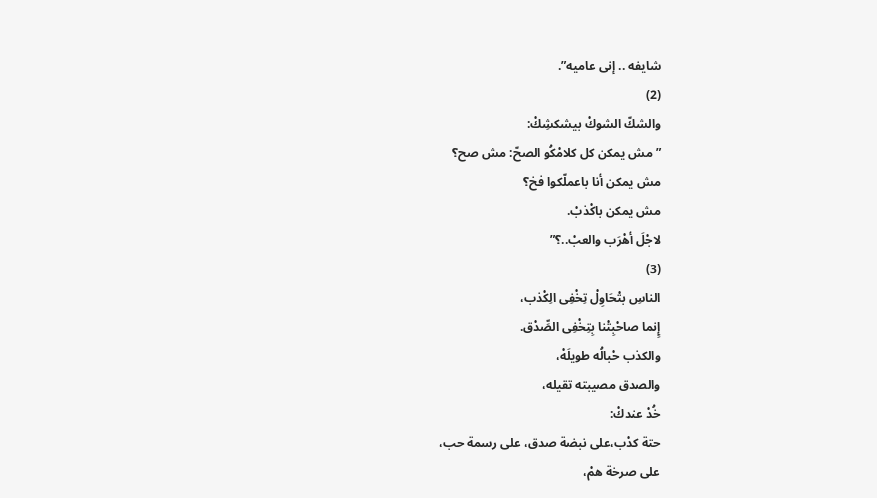شايفه .. إنى عاميه”.
(2)
والشكّ الشوكْ بيشكشِكْ:
”مش يمكن كل كلامْكُو الصحّ: مش صح؟
مش يمكن أنا باعملّكوا فخ؟
مش يمكن باكْذبْ.
لاجْلَ أهْرَب والعبْ..؟”
(3)
الناسِ بتْحَاوِلْ تِخْفِى الِكْذب،
إٍنما صاحْبِتْنا بِتِخْفِى الصِّدْق.
والكذب حْبالُه طويلَهْ،
والصدق مصيبته تقيله،
خُدْ عندكْ:
حتة كدْب،على نبضة صدق، على رسمة حب،
على صرخة همْ،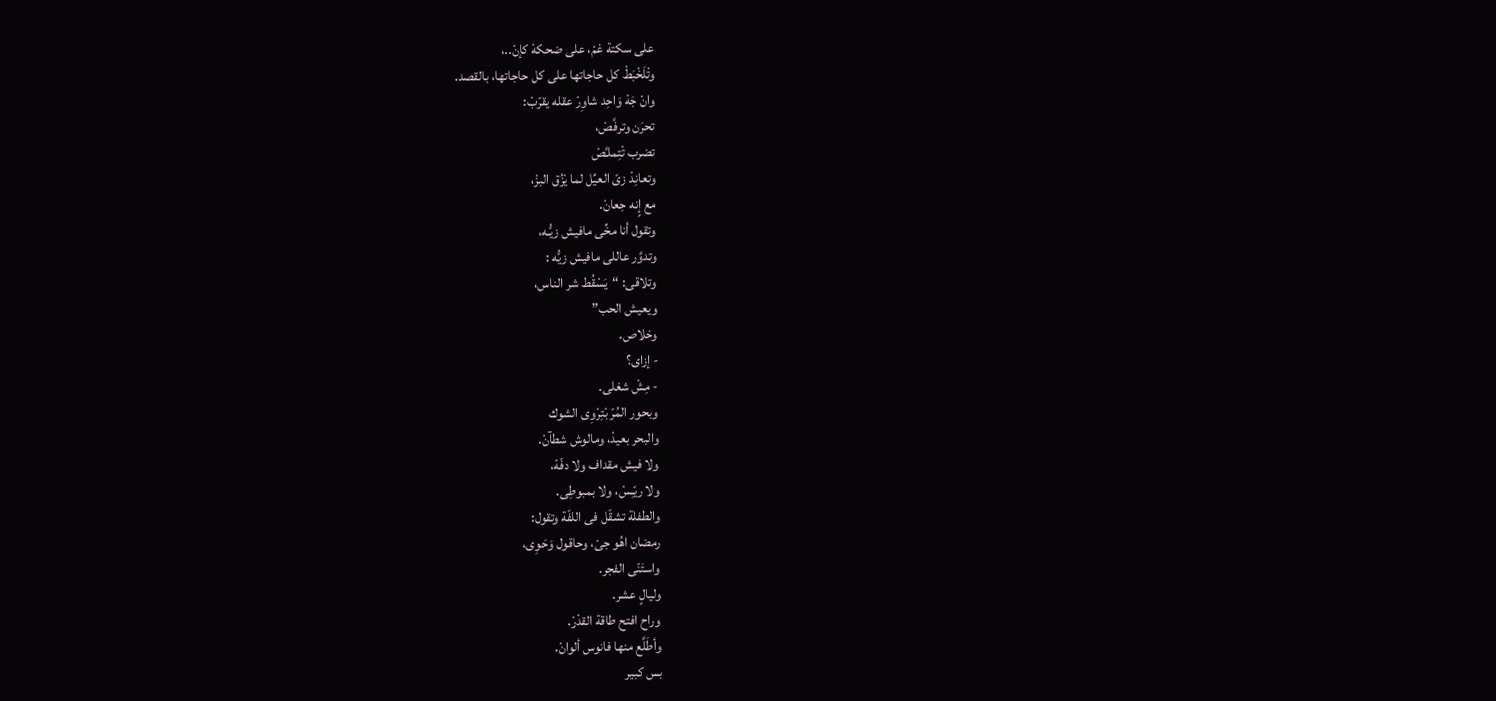على سكتة غمْ، على ضحكهْ كإنْ..،
وتْلَخْبَطْ كل حاجاتها على كل حاجاتها، بالقصد.
وانْ جَهْ وَاحِد شاوِرْ عقله يقرّبْ:
تحرَن وترفَّصْ،
تضرب تْتِملـَّصْ
وتعانِدْ زىّ العيِّل لما يْزُق البزْ،
مع إٍنه جعانْ.
وتقول أنا مخِّى مافيش زيُّـه،
وتدوَّر عاللى مافيش زيُّه :
وتلاقى: “يَسْقُط شر الناس،
ويعيش الحب”
وخلاص.
- إزاى؟
- مِشْ شغلى.
وبحور المُرّ بْتِرْوِى الشوك
والبحر بعيدْ، ومالوش شطآنْ.
ولا فيش مقداف ولا دفّهْ،
ولا ريّـِسْ، ولا بمبوطِى.
والطفلة تشقّل فى اللفّة وتقول:
رمضان اهُو جىْ، وحاقول وَحَوِى،
واستَنّى الفجر.
وليالٍ عشر.
وراح افتح طاقة القدْرْ.
وأطَلَّع منها فانوس ألوانْ.
بس كبير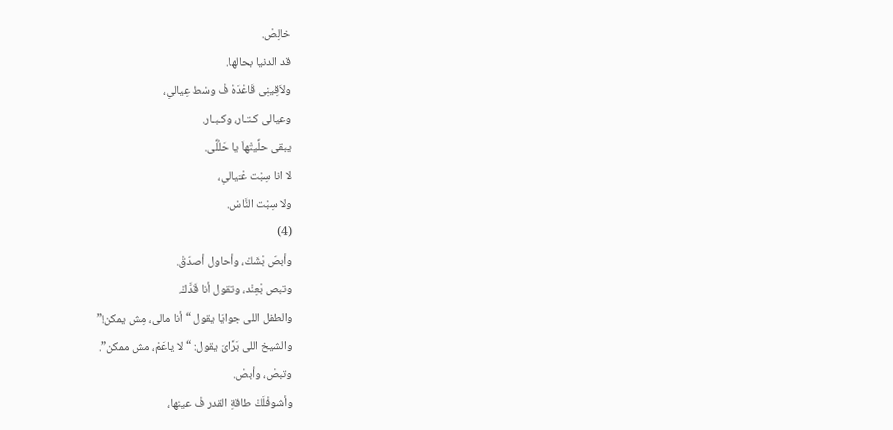خالِصْ.
قد الدنيا بحالها.
ولاَقِينِى قَاعْدَهْ فْ وسْط عِيالىِ،
وعيالى كـتـار، وكـبـار.
يبقى حلِّيتْهاَ يا حَلُلِّى.
لا انا سِبْت عْـَيالىِ،
ولا سِبْت النَّاسْ.
(4)
وأبصّ بْشَكْ، وأحاول أصدّقْ.
وتبص بْعِنْد، وتقول أنا قَدَّكْ.
والطفل اللى جوايَا يقول “أنا مالى، مِش يمكن!”
والشيخ اللى بَرَّاىَ يقول: “لا ياعَمْ، مش ممكن”.
وتبصْ، وأبصْ.
وأشوفْلَكْ طاقةِ القدر فْ عينها،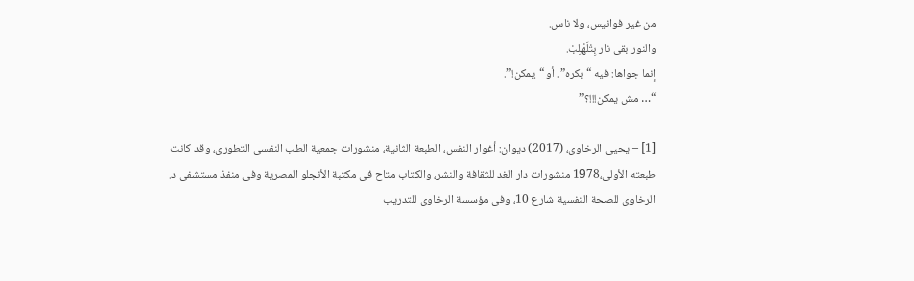من غير فوانيس، ولا ناس.
والنور بقى نار بِتْلَهْلِبْ.
إنما جواها: فيه “بكره”. أو “يمكن!”.
“… مش يمكن!!!؟”

[1] – يحيى الرخاوى، (2017) ديوان: أغوار النفس، الطبعة الثانية، منشورات جمعية الطب النفسى التطورى، وقد كانت طبعته الأولى،1978 منشورات دار الغد للثقافة والنشر، والكتاب متاح فى مكتبة الأنجلو المصرية وفى منفذ مستشفى د. الرخاوى للصحة النفسية شارع 10، وفى مؤسسة الرخاوى للتدريب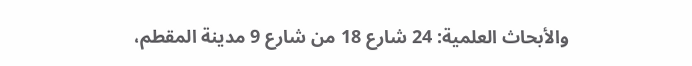والأبحاث العلمية: 24 شارع 18 من شارع 9 مدينة المقطم،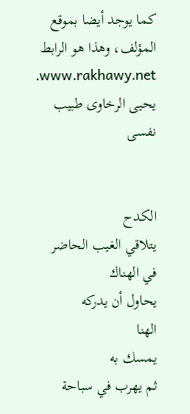كما يوجد أيضا بموقع المؤلف، وهذا هو الرابط www.rakhawy.net.
يحيى الرخاوى طبيب نفسى


الكدح
يتلاقي الغيب الحاضر
في الهناك
يحاول أن يدركه
الهنا
يمسك به
ثم يهرب في سباحة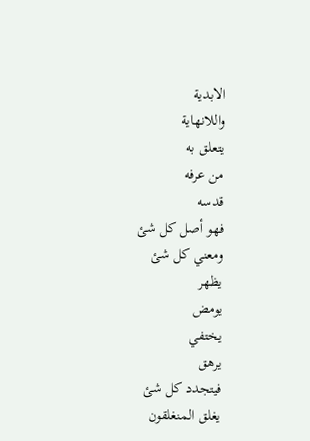الابدية
واللانهاية
يتعلق به
من عرفه
قدسه
فهو أصل كل شئ
ومعني كل شئ
يظهر
يومض
يختفي
يرهق
فيتجدد كل شئ
يغلق المنغلقون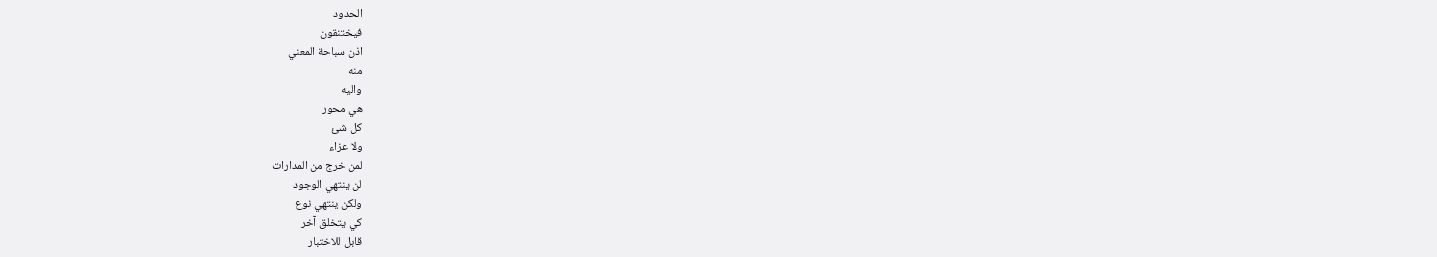الحدود
فيختنقون
اذن سباحة المعني
منه
واليه
هي محور
كل شئ
ولا عزاء
لمن خرج من المدارات
لن ينتهي الوجود
ولكن ينتهي نوع
كي يتخلق آخر
قابل للاختبار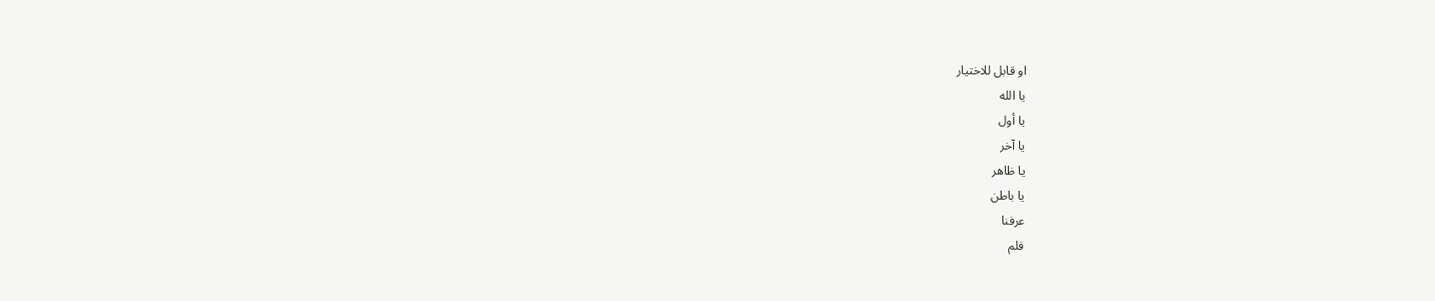او قابل للاختيار
يا الله
يا أول
يا آخر
يا ظاهر
يا باطن
عرفنا
فلم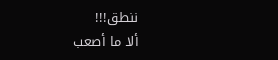ننطق!!!
ألا ما أصعب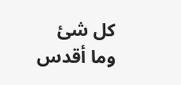كل شئ
وما أقدس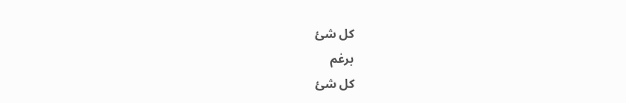كل شئ
برغم
كل شئ